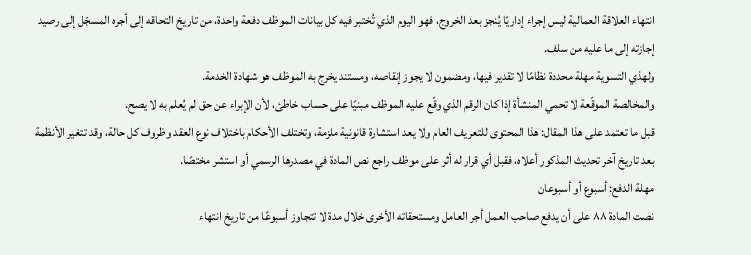انتهاء العلاقة العمالية ليس إجراء إداريًا يُنجز بعد الخروج، فهو اليوم الذي تُختبر فيه كل بيانات الموظف دفعة واحدة، من تاريخ التحاقه إلى أجره المسجّل إلى رصيد إجازته إلى ما عليه من سلف.
ولهذي التسوية مهلة محددة نظامًا لا تقدير فيها، ومضمون لا يجوز إنقاصه، ومستند يخرج به الموظف هو شهادة الخدمة.
والمخالصة الموقّعة لا تحمي المنشأة إذا كان الرقم الذي وقّع عليه الموظف مبنيًا على حساب خاطئ، لأن الإبراء عن حق لم يُعلم به لا يصح.
قبل ما تعتمد على هذا المقال: هذا المحتوى للتعريف العام ولا يعد استشارة قانونية ملزمة، وتختلف الأحكام باختلاف نوع العقد وظروف كل حالة، وقد تتغير الأنظمة بعد تاريخ آخر تحديث المذكور أعلاه، فقبل أي قرار له أثر على موظف راجع نص المادة في مصدرها الرسمي أو استشر مختصًا.
مهلة الدفع: أسبوع أو أسبوعان
نصت المادة ٨٨ على أن يدفع صاحب العمل أجر العامل ومستحقاته الأخرى خلال مدة لا تتجاوز أسبوعًا من تاريخ انتهاء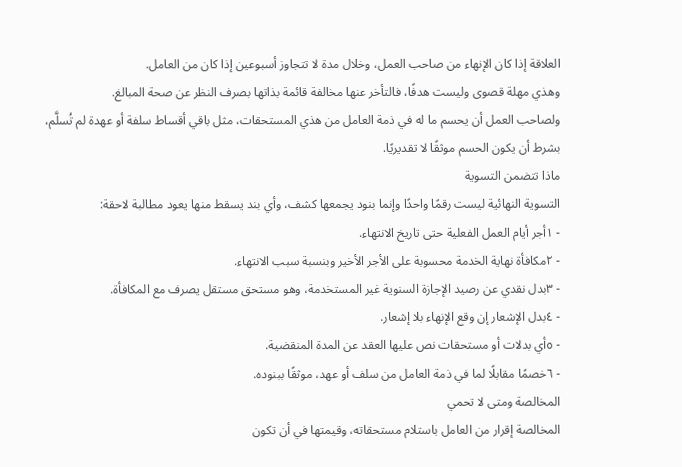العلاقة إذا كان الإنهاء من صاحب العمل، وخلال مدة لا تتجاوز أسبوعين إذا كان من العامل.
وهذي مهلة قصوى وليست هدفًا، فالتأخر عنها مخالفة قائمة بذاتها بصرف النظر عن صحة المبالغ.
ولصاحب العمل أن يحسم ما له في ذمة العامل من هذي المستحقات، مثل باقي أقساط سلفة أو عهدة لم تُسلَّم، بشرط أن يكون الحسم موثقًا لا تقديريًا.
ماذا تتضمن التسوية
التسوية النهائية ليست رقمًا واحدًا وإنما بنود يجمعها كشف، وأي بند يسقط منها يعود مطالبة لاحقة:
- ١أجر أيام العمل الفعلية حتى تاريخ الانتهاء.
- ٢مكافأة نهاية الخدمة محسوبة على الأجر الأخير وبنسبة سبب الانتهاء.
- ٣بدل نقدي عن رصيد الإجازة السنوية غير المستخدمة، وهو مستحق مستقل يصرف مع المكافأة.
- ٤بدل الإشعار إن وقع الإنهاء بلا إشعار.
- ٥أي بدلات أو مستحقات نص عليها العقد عن المدة المنقضية.
- ٦خصمًا مقابلًا لما في ذمة العامل من سلف أو عهد، موثقًا ببنوده.
المخالصة ومتى لا تحمي
المخالصة إقرار من العامل باستلام مستحقاته، وقيمتها في أن تكون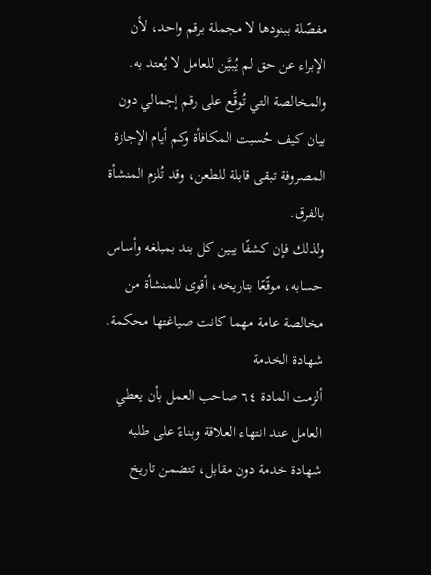مفصّلة ببنودها لا مجملة برقم واحد، لأن الإبراء عن حق لم يُبيَّن للعامل لا يُعتد به.
والمخالصة التي تُوقَّع على رقم إجمالي دون بيان كيف حُسبت المكافأة وكم أيام الإجازة المصروفة تبقى قابلة للطعن، وقد تُلزم المنشأة بالفرق.
ولذلك فإن كشفًا يبين كل بند بمبلغه وأساس حسابه، موقّعًا بتاريخه، أقوى للمنشأة من مخالصة عامة مهما كانت صياغتها محكمة.
شهادة الخدمة
ألزمت المادة ٦٤ صاحب العمل بأن يعطي العامل عند انتهاء العلاقة وبناءً على طلبه شهادة خدمة دون مقابل، تتضمن تاريخ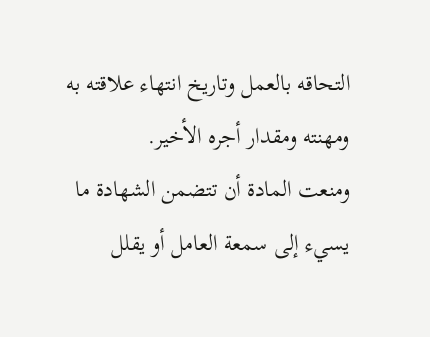التحاقه بالعمل وتاريخ انتهاء علاقته به ومهنته ومقدار أجره الأخير.
ومنعت المادة أن تتضمن الشهادة ما يسيء إلى سمعة العامل أو يقلل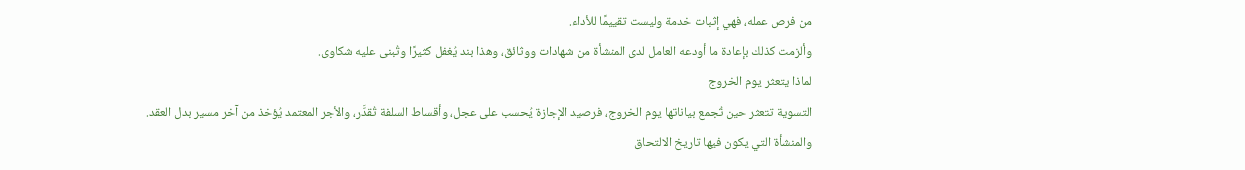من فرص عمله، فهي إثبات خدمة وليست تقييمًا للأداء.
وألزمت كذلك بإعادة ما أودعه العامل لدى المنشأة من شهادات ووثائق، وهذا بند يُغفل كثيرًا وتُبنى عليه شكاوى.
لماذا يتعثر يوم الخروج
التسوية تتعثر حين تُجمع بياناتها يوم الخروج، فرصيد الإجازة يُحسب على عجل، وأقساط السلفة تُقدَّر، والأجر المعتمد يُؤخذ من آخر مسير بدل العقد.
والمنشأة التي يكون فيها تاريخ الالتحاق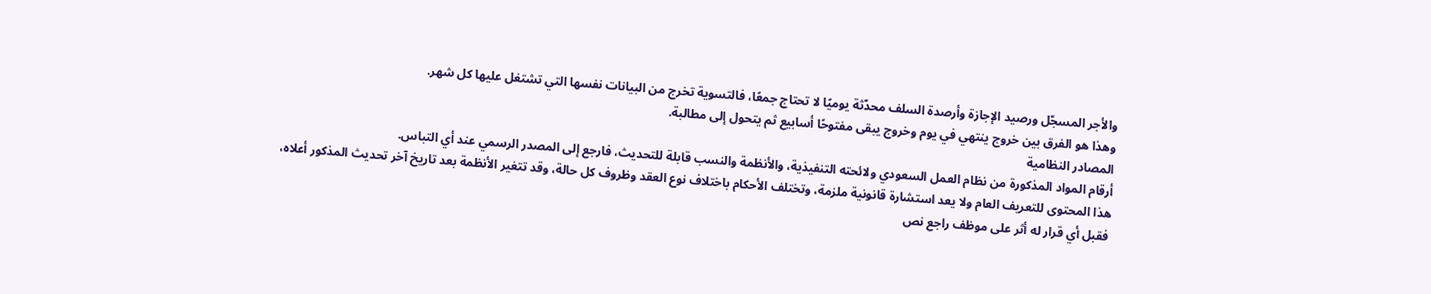والأجر المسجّل ورصيد الإجازة وأرصدة السلف محدّثة يوميًا لا تحتاج جمعًا، فالتسوية تخرج من البيانات نفسها التي تشتغل عليها كل شهر.
وهذا هو الفرق بين خروج ينتهي في يوم وخروج يبقى مفتوحًا أسابيع ثم يتحول إلى مطالبة.
المصادر النظامية
أرقام المواد المذكورة من نظام العمل السعودي ولائحته التنفيذية، والأنظمة والنسب قابلة للتحديث، فارجع إلى المصدر الرسمي عند أي التباس.
هذا المحتوى للتعريف العام ولا يعد استشارة قانونية ملزمة، وتختلف الأحكام باختلاف نوع العقد وظروف كل حالة، وقد تتغير الأنظمة بعد تاريخ آخر تحديث المذكور أعلاه، فقبل أي قرار له أثر على موظف راجع نص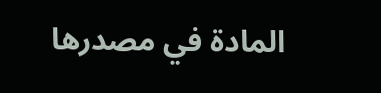المادة في مصدرها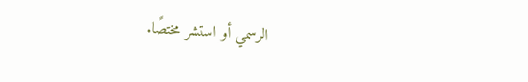الرسمي أو استشر مختصًا.